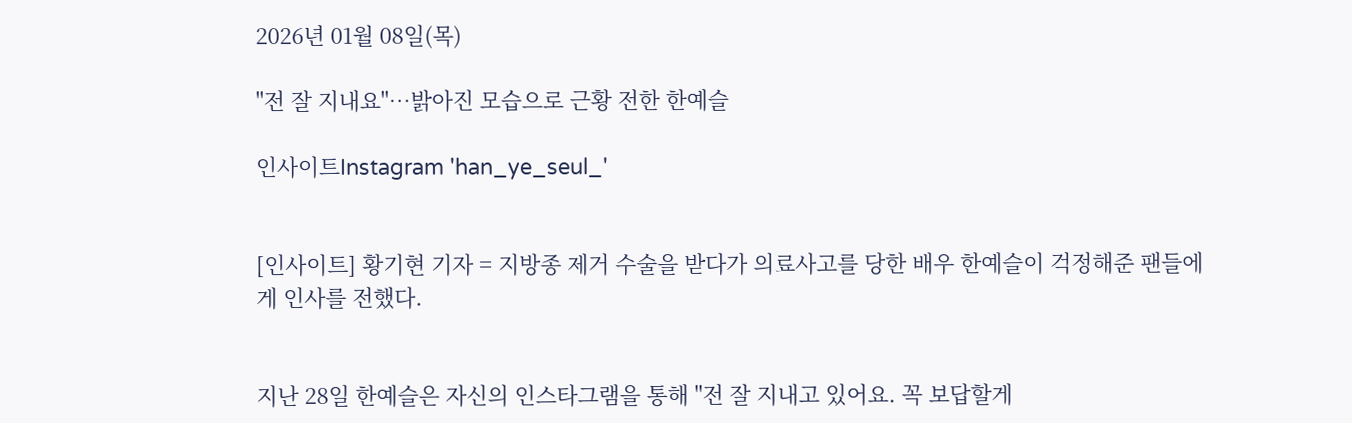2026년 01월 08일(목)

"전 잘 지내요"…밝아진 모습으로 근황 전한 한예슬

인사이트Instagram 'han_ye_seul_'


[인사이트] 황기현 기자 = 지방종 제거 수술을 받다가 의료사고를 당한 배우 한예슬이 걱정해준 팬들에게 인사를 전했다.


지난 28일 한예슬은 자신의 인스타그램을 통해 "전 잘 지내고 있어요. 꼭 보답할게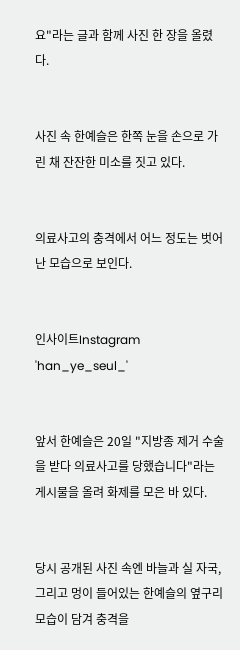요"라는 글과 함께 사진 한 장을 올렸다.


사진 속 한예슬은 한쪽 눈을 손으로 가린 채 잔잔한 미소를 짓고 있다.


의료사고의 충격에서 어느 정도는 벗어난 모습으로 보인다.


인사이트Instagram 'han_ye_seul_'


앞서 한예슬은 20일 "지방종 제거 수술을 받다 의료사고를 당했습니다"라는 게시물을 올려 화제를 모은 바 있다.


당시 공개된 사진 속엔 바늘과 실 자국, 그리고 멍이 들어있는 한예슬의 옆구리 모습이 담겨 충격을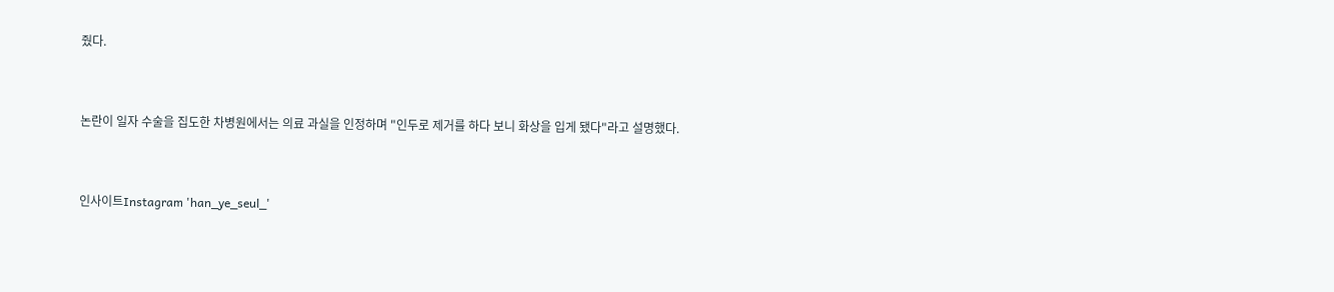줬다.


논란이 일자 수술을 집도한 차병원에서는 의료 과실을 인정하며 "인두로 제거를 하다 보니 화상을 입게 됐다"라고 설명했다.


인사이트Instagram 'han_ye_seul_'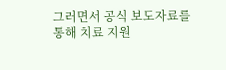그러면서 공식 보도자료를 통해 치료 지원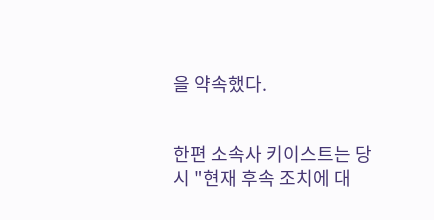을 약속했다.


한편 소속사 키이스트는 당시 "현재 후속 조치에 대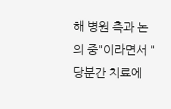해 병원 측과 논의 중"이라면서 "당분간 치료에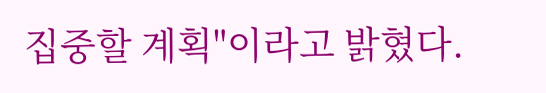집중할 계획"이라고 밝혔다.